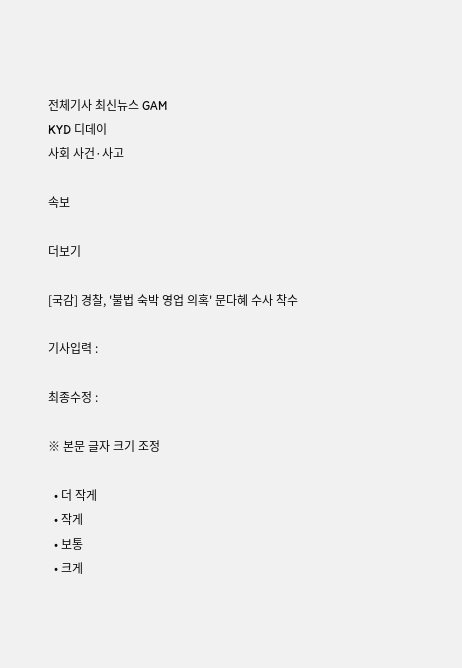전체기사 최신뉴스 GAM
KYD 디데이
사회 사건·사고

속보

더보기

[국감] 경찰, '불법 숙박 영업 의혹' 문다혜 수사 착수

기사입력 :

최종수정 :

※ 본문 글자 크기 조정

  • 더 작게
  • 작게
  • 보통
  • 크게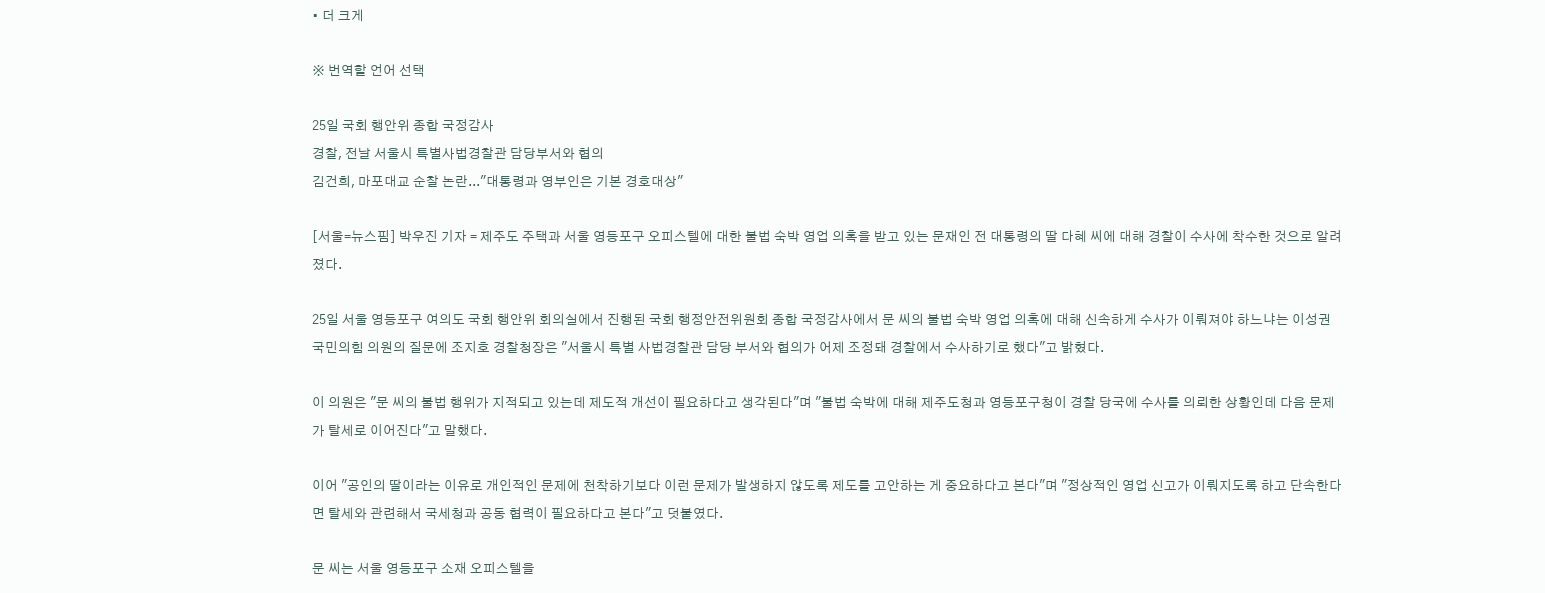• 더 크게

※ 번역할 언어 선택

25일 국회 행안위 종합 국정감사
경찰, 전날 서울시 특별사법경찰관 담당부서와 협의
김건희, 마포대교 순찰 논란..."대통령과 영부인은 기본 경호대상"

[서울=뉴스핌] 박우진 기자 = 제주도 주택과 서울 영등포구 오피스텔에 대한 불법 숙박 영업 의혹을 받고 있는 문재인 전 대통령의 딸 다혜 씨에 대해 경찰이 수사에 착수한 것으로 알려졌다.

25일 서울 영등포구 여의도 국회 행안위 회의실에서 진행된 국회 행정안전위원회 종합 국정감사에서 문 씨의 불법 숙박 영업 의혹에 대해 신속하게 수사가 이뤄져야 하느냐는 이성권 국민의힘 의원의 질문에 조지호 경찰청장은 "서울시 특별 사법경찰관 담당 부서와 협의가 어제 조정돼 경찰에서 수사하기로 했다"고 밝혔다.

이 의원은 "문 씨의 불법 행위가 지적되고 있는데 제도적 개선이 필요하다고 생각된다"며 "불법 숙박에 대해 제주도청과 영등포구청이 경찰 당국에 수사를 의뢰한 상황인데 다음 문제가 탈세로 이어진다"고 말했다.

이어 "공인의 딸이라는 이유로 개인적인 문제에 천착하기보다 이런 문제가 발생하지 않도록 제도를 고안하는 게 중요하다고 본다"며 "정상적인 영업 신고가 이뤄지도록 하고 단속한다면 탈세와 관련해서 국세청과 공동 협력이 필요하다고 본다"고 덧붙였다.

문 씨는 서울 영등포구 소재 오피스텔을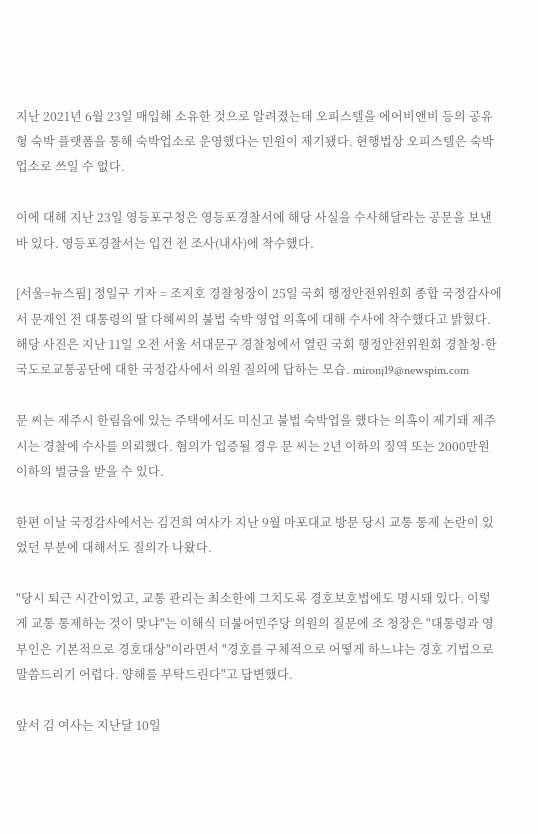지난 2021년 6월 23일 매입해 소유한 것으로 알려졌는데 오피스텔을 에어비앤비 등의 공유형 숙박 플랫폼을 통해 숙박업소로 운영했다는 민원이 제기됐다. 현행법상 오피스텔은 숙박업소로 쓰일 수 없다.

이에 대해 지난 23일 영등포구청은 영등포경찰서에 해당 사실을 수사해달라는 공문을 보낸 바 있다. 영등포경찰서는 입건 전 조사(내사)에 착수했다.

[서울=뉴스핌] 정일구 기자 = 조지호 경찰청장이 25일 국회 행정안전위원회 종합 국정감사에서 문재인 전 대통령의 딸 다혜씨의 불법 숙박 영업 의혹에 대해 수사에 착수했다고 밝혔다. 해당 사진은 지난 11일 오전 서울 서대문구 경찰청에서 열린 국회 행정안전위원회 경찰청·한국도로교통공단에 대한 국정감사에서 의원 질의에 답하는 모습. mironj19@newspim.com

문 씨는 제주시 한림읍에 있는 주택에서도 미신고 불법 숙박업을 했다는 의혹이 제기돼 제주시는 경찰에 수사를 의뢰했다. 혐의가 입증될 경우 문 씨는 2년 이하의 징역 또는 2000만원 이하의 벌금을 받을 수 있다.

한편 이날 국정감사에서는 김건희 여사가 지난 9월 마포대교 방문 당시 교통 통제 논란이 있었던 부분에 대해서도 질의가 나왔다.

"당시 퇴근 시간이었고, 교통 관리는 최소한에 그치도록 경호보호법에도 명시돼 있다. 이렇게 교통 통제하는 것이 맞냐"는 이해식 더불어민주당 의원의 질문에 조 청장은 "대통령과 영부인은 기본적으로 경호대상"이라면서 "경호를 구체적으로 어떻게 하느냐는 경호 기법으로 말씀드리기 어렵다. 양해를 부탁드린다"고 답변했다.

앞서 김 여사는 지난달 10일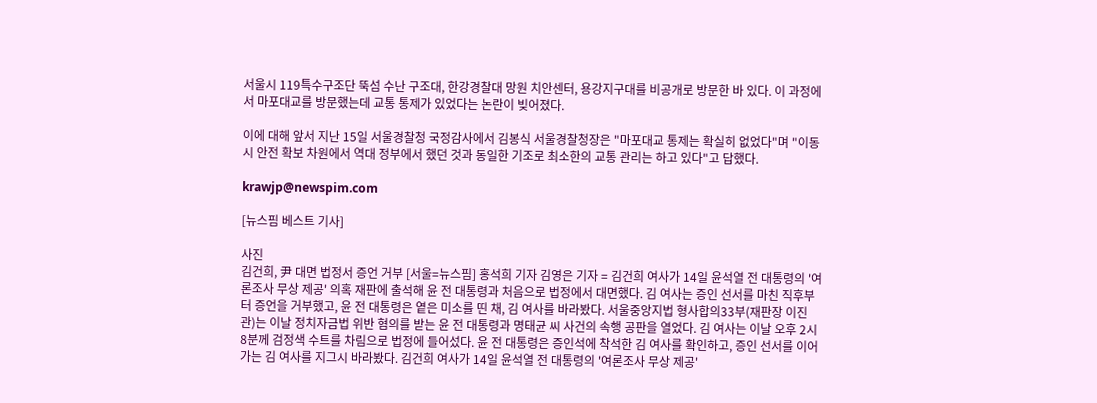서울시 119특수구조단 뚝섬 수난 구조대, 한강경찰대 망원 치안센터, 용강지구대를 비공개로 방문한 바 있다. 이 과정에서 마포대교를 방문했는데 교통 통제가 있었다는 논란이 빚어졌다.

이에 대해 앞서 지난 15일 서울경찰청 국정감사에서 김봉식 서울경찰청장은 "마포대교 통제는 확실히 없었다"며 "이동 시 안전 확보 차원에서 역대 정부에서 했던 것과 동일한 기조로 최소한의 교통 관리는 하고 있다"고 답했다.

krawjp@newspim.com

[뉴스핌 베스트 기사]

사진
김건희, 尹 대면 법정서 증언 거부 [서울=뉴스핌] 홍석희 기자 김영은 기자 = 김건희 여사가 14일 윤석열 전 대통령의 '여론조사 무상 제공' 의혹 재판에 출석해 윤 전 대통령과 처음으로 법정에서 대면했다. 김 여사는 증인 선서를 마친 직후부터 증언을 거부했고, 윤 전 대통령은 옅은 미소를 띤 채, 김 여사를 바라봤다. 서울중앙지법 형사합의33부(재판장 이진관)는 이날 정치자금법 위반 혐의를 받는 윤 전 대통령과 명태균 씨 사건의 속행 공판을 열었다. 김 여사는 이날 오후 2시 8분께 검정색 수트를 차림으로 법정에 들어섰다. 윤 전 대통령은 증인석에 착석한 김 여사를 확인하고, 증인 선서를 이어가는 김 여사를 지그시 바라봤다. 김건희 여사가 14일 윤석열 전 대통령의 '여론조사 무상 제공'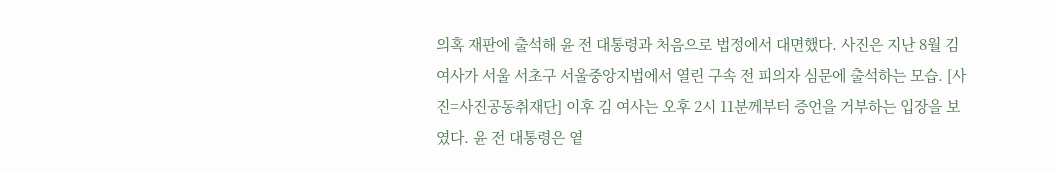의혹 재판에 출석해 윤 전 대통령과 처음으로 법정에서 대면했다. 사진은 지난 8월 김 여사가 서울 서초구 서울중앙지법에서 열린 구속 전 피의자 심문에 출석하는 모습. [사진=사진공동취재단] 이후 김 여사는 오후 2시 11분께부터 증언을 거부하는 입장을 보였다. 윤 전 대통령은 옅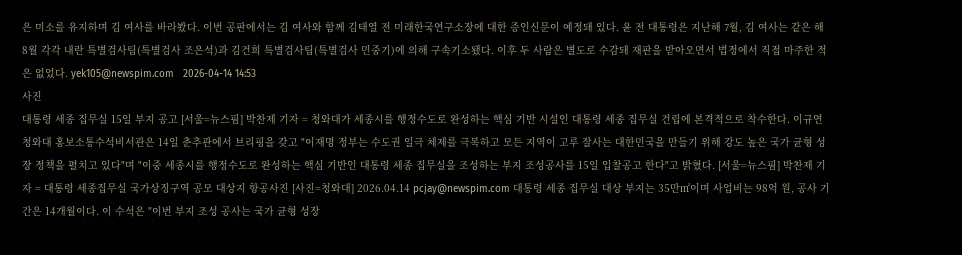은 미소를 유지하며 김 여사를 바라봤다. 이번 공판에서는 김 여사와 함께 김태열 전 미래한국연구소장에 대한 증인신문이 예정돼 있다. 윤 전 대통령은 지난해 7월, 김 여사는 같은 해 8월 각각 내란 특별검사팀(특별검사 조은석)과 김건희 특별검사팀(특별검사 민중기)에 의해 구속기소됐다. 이후 두 사람은 별도로 수감돼 재판을 받아오면서 법정에서 직접 마주한 적은 없었다. yek105@newspim.com   2026-04-14 14:53
사진
대통령 세종 집무실 15일 부지 공고 [서울=뉴스핌] 박찬제 기자 = 청와대가 세종시를 행정수도로 완성하는 핵심 기반 시설인 대통령 세종 집무실 건립에 본격적으로 착수한다. 이규연 청와대 홍보소통수석비서관은 14일 춘추관에서 브리핑을 갖고 "이재명 정부는 수도권 일극 체제를 극복하고 모든 지역이 고루 잘사는 대한민국을 만들기 위해 강도 높은 국가 균형 성장 정책을 펼치고 있다"며 "이중 세종시를 행정수도로 완성하는 핵심 기반인 대통령 세종 집무실을 조성하는 부지 조성공사를 15일 입찰공고 한다"고 밝혔다. [서울=뉴스핌] 박찬제 기자 = 대통령 세종집무실 국가상징구역 공모 대상지 항공사진 [사진=청와대] 2026.04.14 pcjay@newspim.com 대통령 세종 집무실 대상 부지는 35만㎡이며 사업비는 98억 원, 공사 기간은 14개월이다. 이 수석은 "이번 부지 조성 공사는 국가 균형 성장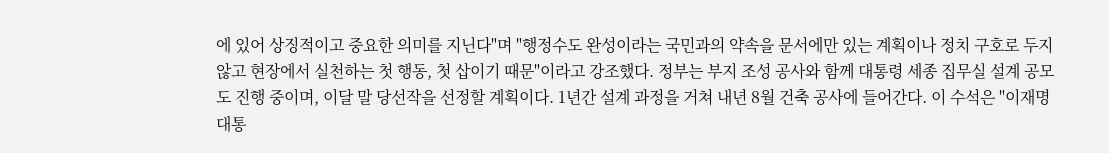에 있어 상징적이고 중요한 의미를 지닌다"며 "행정수도 완성이라는 국민과의 약속을 문서에만 있는 계획이나 정치 구호로 두지 않고 현장에서 실천하는 첫 행동, 첫 삽이기 때문"이라고 강조했다. 정부는 부지 조성 공사와 함께 대통령 세종 집무실 설계 공모도 진행 중이며, 이달 말 당선작을 선정할 계획이다. 1년간 설계 과정을 거쳐 내년 8월 건축 공사에 들어간다. 이 수석은 "이재명 대통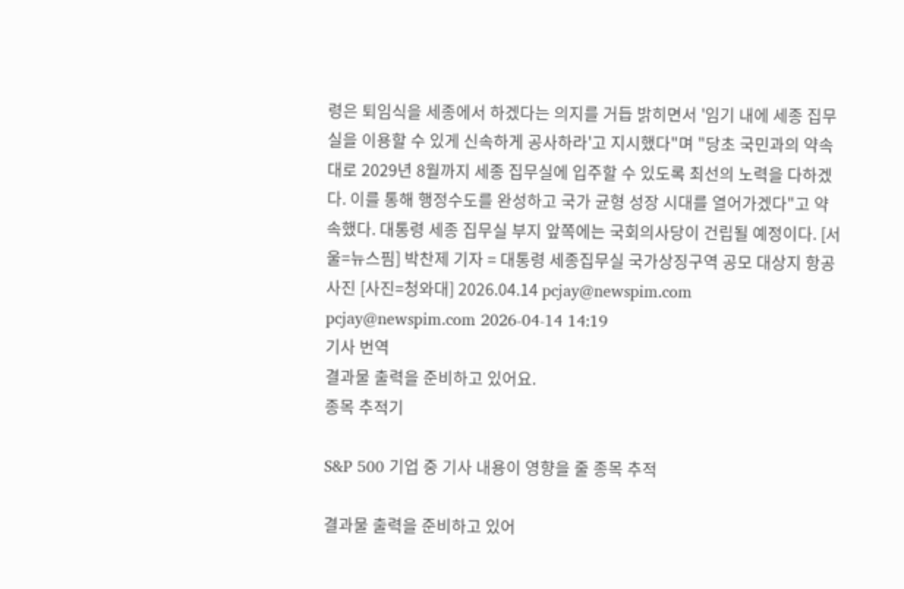령은 퇴임식을 세종에서 하겠다는 의지를 거듭 밝히면서 '임기 내에 세종 집무실을 이용할 수 있게 신속하게 공사하라'고 지시했다"며 "당초 국민과의 약속대로 2029년 8월까지 세종 집무실에 입주할 수 있도록 최선의 노력을 다하겠다. 이를 통해 행정수도를 완성하고 국가 균형 성장 시대를 열어가겠다"고 약속했다. 대통령 세종 집무실 부지 앞쪽에는 국회의사당이 건립될 예정이다. [서울=뉴스핌] 박찬제 기자 = 대통령 세종집무실 국가상징구역 공모 대상지 항공사진 [사진=청와대] 2026.04.14 pcjay@newspim.com pcjay@newspim.com 2026-04-14 14:19
기사 번역
결과물 출력을 준비하고 있어요.
종목 추적기

S&P 500 기업 중 기사 내용이 영향을 줄 종목 추적

결과물 출력을 준비하고 있어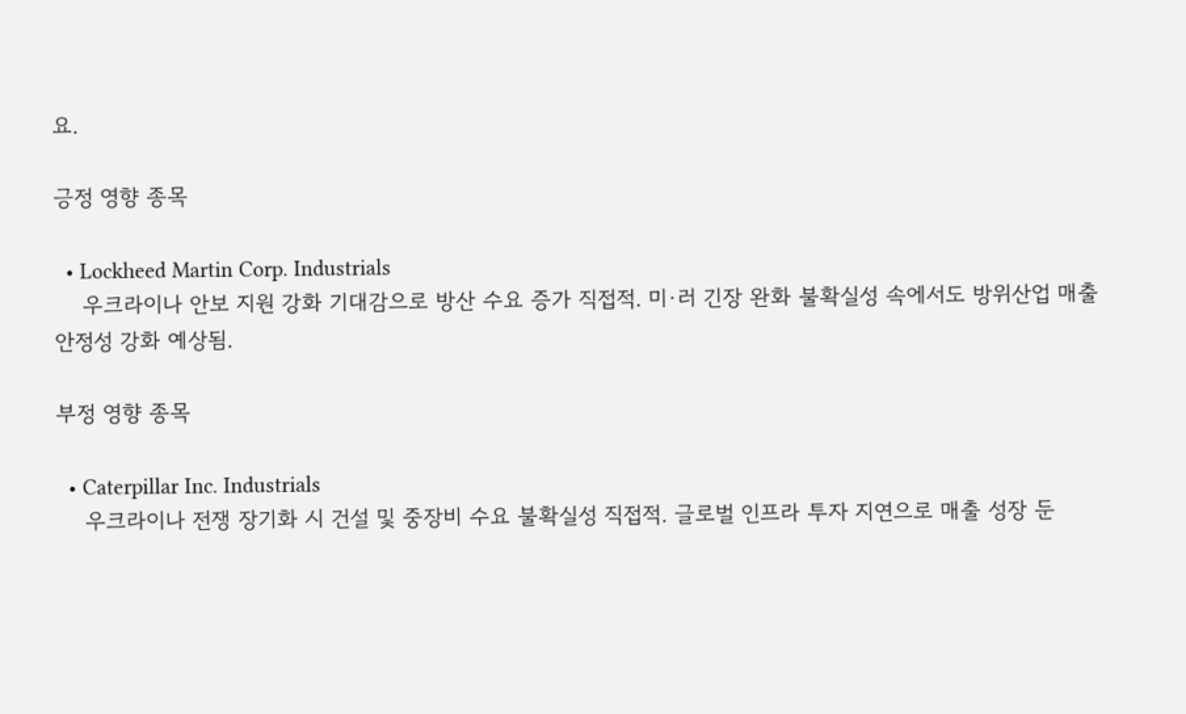요.

긍정 영향 종목

  • Lockheed Martin Corp. Industrials
    우크라이나 안보 지원 강화 기대감으로 방산 수요 증가 직접적. 미·러 긴장 완화 불확실성 속에서도 방위산업 매출 안정성 강화 예상됨.

부정 영향 종목

  • Caterpillar Inc. Industrials
    우크라이나 전쟁 장기화 시 건설 및 중장비 수요 불확실성 직접적. 글로벌 인프라 투자 지연으로 매출 성장 둔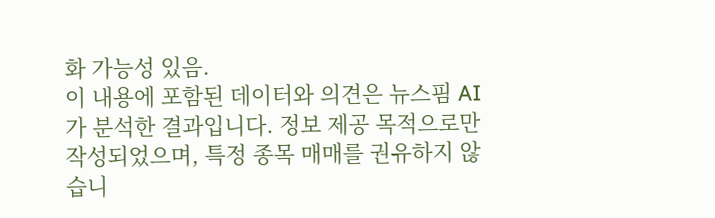화 가능성 있음.
이 내용에 포함된 데이터와 의견은 뉴스핌 AI가 분석한 결과입니다. 정보 제공 목적으로만 작성되었으며, 특정 종목 매매를 권유하지 않습니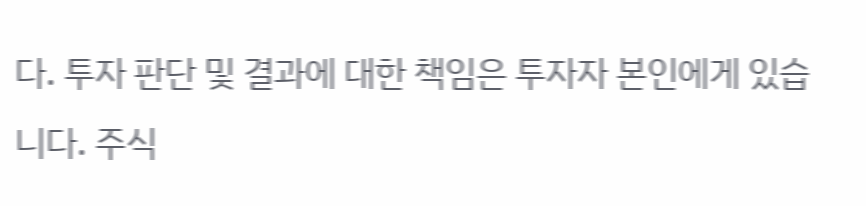다. 투자 판단 및 결과에 대한 책임은 투자자 본인에게 있습니다. 주식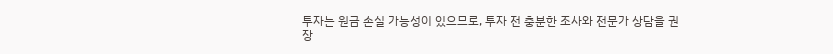투자는 원금 손실 가능성이 있으므로, 투자 전 충분한 조사와 전문가 상담을 권장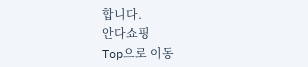합니다.
안다쇼핑
Top으로 이동